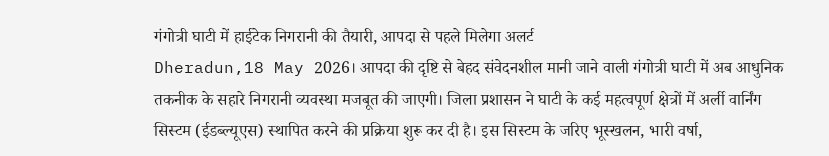गंगोत्री घाटी में हाईटेक निगरानी की तैयारी, आपदा से पहले मिलेगा अलर्ट
Dheradun,18 May 2026। आपदा की दृष्टि से बेहद संवेदनशील मानी जाने वाली गंगोत्री घाटी में अब आधुनिक तकनीक के सहारे निगरानी व्यवस्था मजबूत की जाएगी। जिला प्रशासन ने घाटी के कई महत्वपूर्ण क्षेत्रों में अर्ली वार्निंग सिस्टम (ईडब्ल्यूएस) स्थापित करने की प्रक्रिया शुरू कर दी है। इस सिस्टम के जरिए भूस्खलन, भारी वर्षा,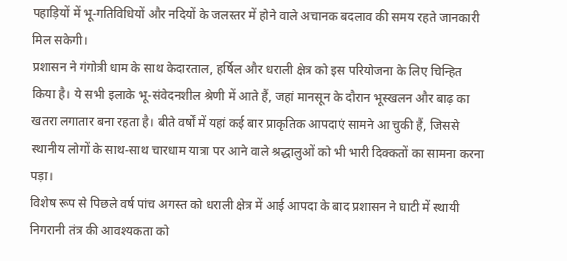पहाड़ियों में भू-गतिविधियों और नदियों के जलस्तर में होने वाले अचानक बदलाव की समय रहते जानकारी मिल सकेगी।
प्रशासन ने गंगोत्री धाम के साथ केदारताल, हर्षिल और धराली क्षेत्र को इस परियोजना के लिए चिन्हित किया है। ये सभी इलाके भू-संवेदनशील श्रेणी में आते हैं, जहां मानसून के दौरान भूस्खलन और बाढ़ का खतरा लगातार बना रहता है। बीते वर्षों में यहां कई बार प्राकृतिक आपदाएं सामने आ चुकी हैं, जिससे स्थानीय लोगों के साथ-साथ चारधाम यात्रा पर आने वाले श्रद्धालुओं को भी भारी दिक्कतों का सामना करना पड़ा।
विशेष रूप से पिछले वर्ष पांच अगस्त को धराली क्षेत्र में आई आपदा के बाद प्रशासन ने घाटी में स्थायी निगरानी तंत्र की आवश्यकता को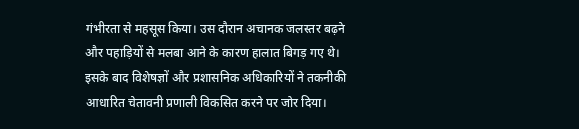गंभीरता से महसूस किया। उस दौरान अचानक जलस्तर बढ़ने और पहाड़ियों से मलबा आने के कारण हालात बिगड़ गए थे। इसके बाद विशेषज्ञों और प्रशासनिक अधिकारियों ने तकनीकी आधारित चेतावनी प्रणाली विकसित करने पर जोर दिया।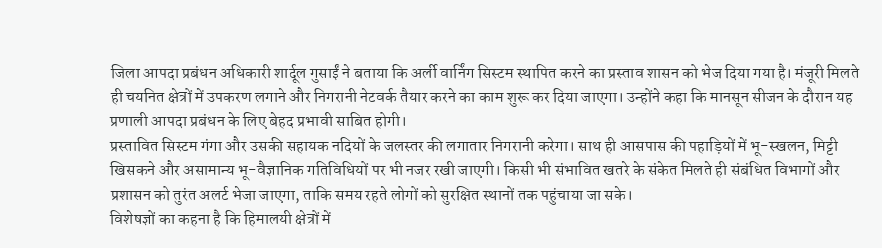जिला आपदा प्रबंधन अधिकारी शार्दूल गुसाईं ने बताया कि अर्ली वार्निंग सिस्टम स्थापित करने का प्रस्ताव शासन को भेज दिया गया है। मंजूरी मिलते ही चयनित क्षेत्रों में उपकरण लगाने और निगरानी नेटवर्क तैयार करने का काम शुरू कर दिया जाएगा। उन्होंने कहा कि मानसून सीजन के दौरान यह प्रणाली आपदा प्रबंधन के लिए बेहद प्रभावी साबित होगी।
प्रस्तावित सिस्टम गंगा और उसकी सहायक नदियों के जलस्तर की लगातार निगरानी करेगा। साथ ही आसपास की पहाड़ियों में भू-स्खलन, मिट्टी खिसकने और असामान्य भू-वैज्ञानिक गतिविधियों पर भी नजर रखी जाएगी। किसी भी संभावित खतरे के संकेत मिलते ही संबंधित विभागों और प्रशासन को तुरंत अलर्ट भेजा जाएगा, ताकि समय रहते लोगों को सुरक्षित स्थानों तक पहुंचाया जा सके।
विशेषज्ञों का कहना है कि हिमालयी क्षेत्रों में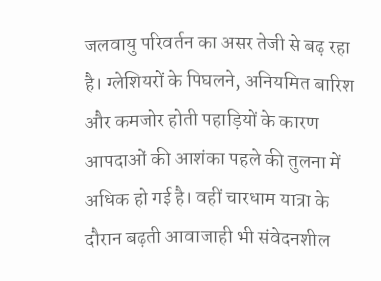जलवायु परिवर्तन का असर तेजी से बढ़ रहा है। ग्लेशियरों के पिघलने, अनियमित बारिश और कमजोर होती पहाड़ियों के कारण आपदाओं की आशंका पहले की तुलना में अधिक हो गई है। वहीं चारधाम यात्रा के दौरान बढ़ती आवाजाही भी संवेदनशील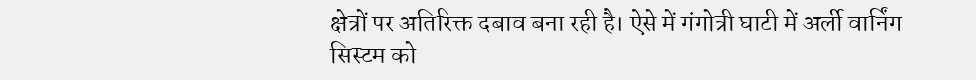क्षेत्रों पर अतिरिक्त दबाव बना रही है। ऐसे में गंगोत्री घाटी में अर्ली वार्निंग सिस्टम को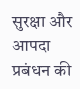सुरक्षा और आपदा प्रबंधन की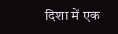दिशा में एक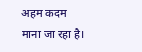अहम कदम माना जा रहा है।